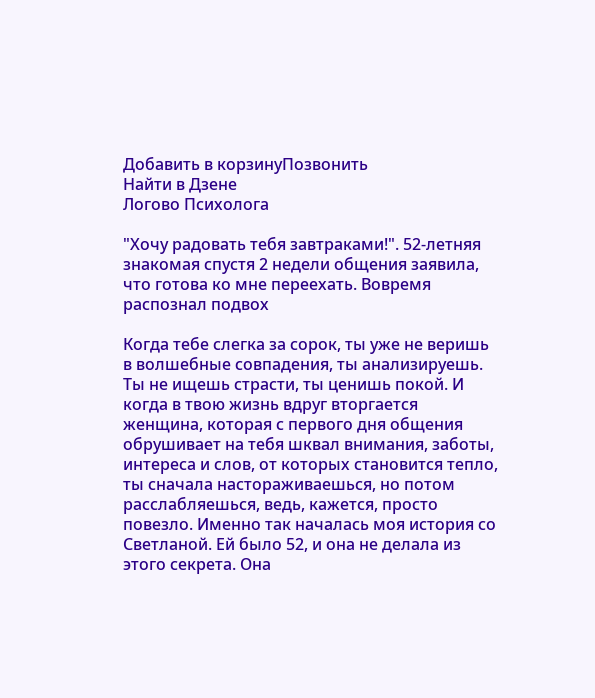Добавить в корзинуПозвонить
Найти в Дзене
Логово Психолога

"Хочу радовать тебя завтраками!". 52-летняя знакомая спустя 2 недели общения заявила, что готова ко мне переехать. Вовремя распознал подвох

Когда тебе слегка за сорок, ты уже не веришь в волшебные совпадения, ты анализируешь. Ты не ищешь страсти, ты ценишь покой. И когда в твою жизнь вдруг вторгается женщина, которая с первого дня общения обрушивает на тебя шквал внимания, заботы, интереса и слов, от которых становится тепло, ты сначала настораживаешься, но потом расслабляешься, ведь, кажется, просто повезло. Именно так началась моя история со Светланой. Ей было 52, и она не делала из этого секрета. Она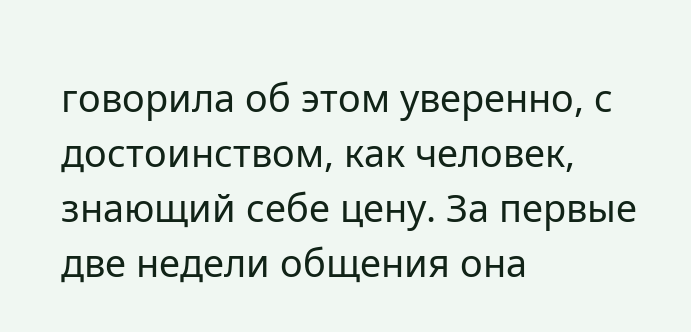говорила об этом уверенно, с достоинством, как человек, знающий себе цену. За первые две недели общения она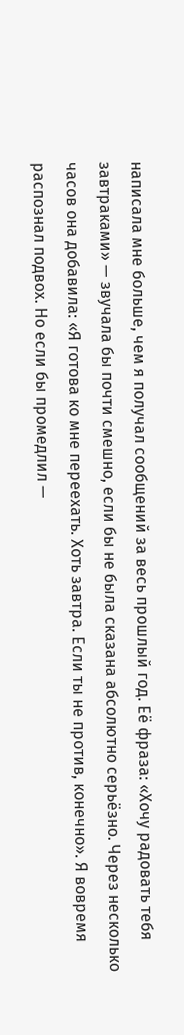написала мне больше, чем я получал сообщений за весь прошлый год. Её фраза: «Хочу радовать тебя завтраками» — звучала бы почти смешно, если бы не была сказана абсолютно серьёзно. Через несколько часов она добавила: «Я готова ко мне переехать. Хоть завтра. Если ты не против, конечно». Я вовремя распознал подвох. Но если бы промедлил —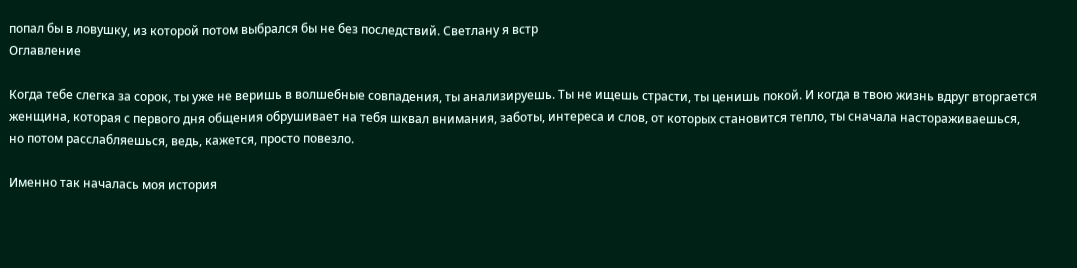попал бы в ловушку, из которой потом выбрался бы не без последствий. Светлану я встр
Оглавление

Когда тебе слегка за сорок, ты уже не веришь в волшебные совпадения, ты анализируешь. Ты не ищешь страсти, ты ценишь покой. И когда в твою жизнь вдруг вторгается женщина, которая с первого дня общения обрушивает на тебя шквал внимания, заботы, интереса и слов, от которых становится тепло, ты сначала настораживаешься, но потом расслабляешься, ведь, кажется, просто повезло.

Именно так началась моя история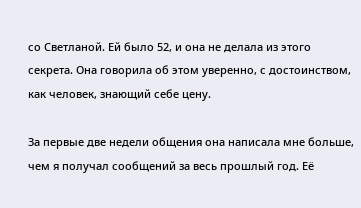со Светланой. Ей было 52, и она не делала из этого секрета. Она говорила об этом уверенно, с достоинством, как человек, знающий себе цену.

За первые две недели общения она написала мне больше, чем я получал сообщений за весь прошлый год. Её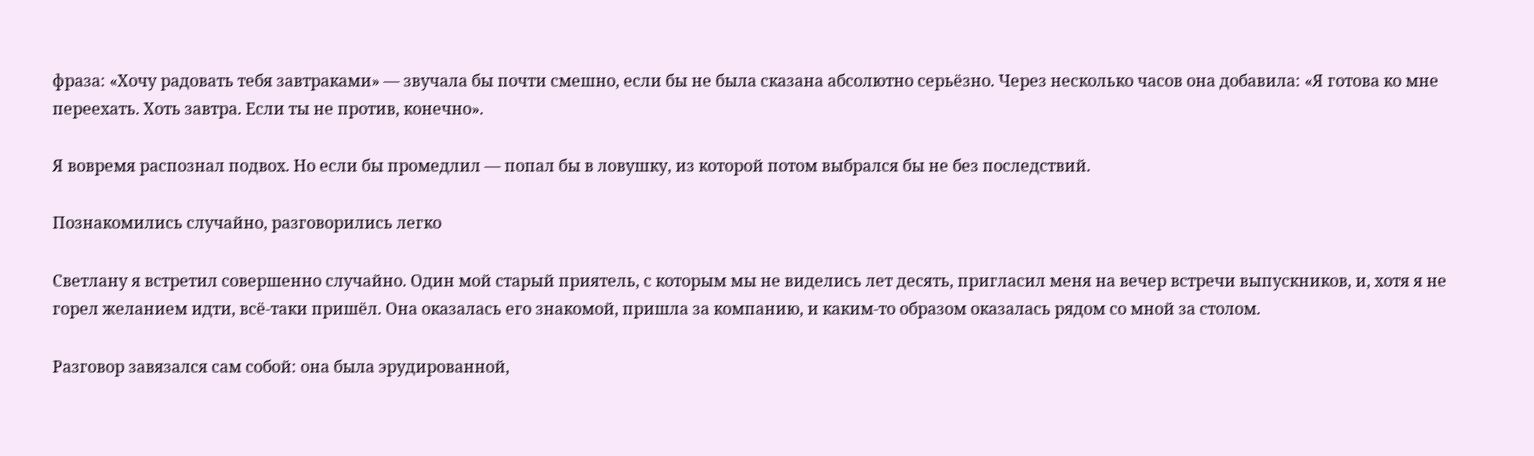фраза: «Хочу радовать тебя завтраками» — звучала бы почти смешно, если бы не была сказана абсолютно серьёзно. Через несколько часов она добавила: «Я готова ко мне переехать. Хоть завтра. Если ты не против, конечно».

Я вовремя распознал подвох. Но если бы промедлил — попал бы в ловушку, из которой потом выбрался бы не без последствий.

Познакомились случайно, разговорились легко

Светлану я встретил совершенно случайно. Один мой старый приятель, с которым мы не виделись лет десять, пригласил меня на вечер встречи выпускников, и, хотя я не горел желанием идти, всё-таки пришёл. Она оказалась его знакомой, пришла за компанию, и каким-то образом оказалась рядом со мной за столом.

Разговор завязался сам собой: она была эрудированной,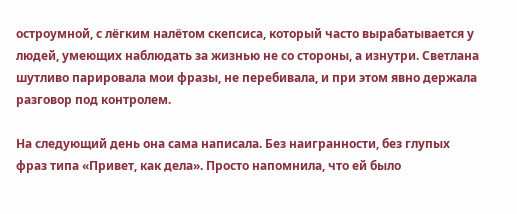остроумной, с лёгким налётом скепсиса, который часто вырабатывается у людей, умеющих наблюдать за жизнью не со стороны, а изнутри. Светлана шутливо парировала мои фразы, не перебивала, и при этом явно держала разговор под контролем.

На следующий день она сама написала. Без наигранности, без глупых фраз типа «Привет, как дела». Просто напомнила, что ей было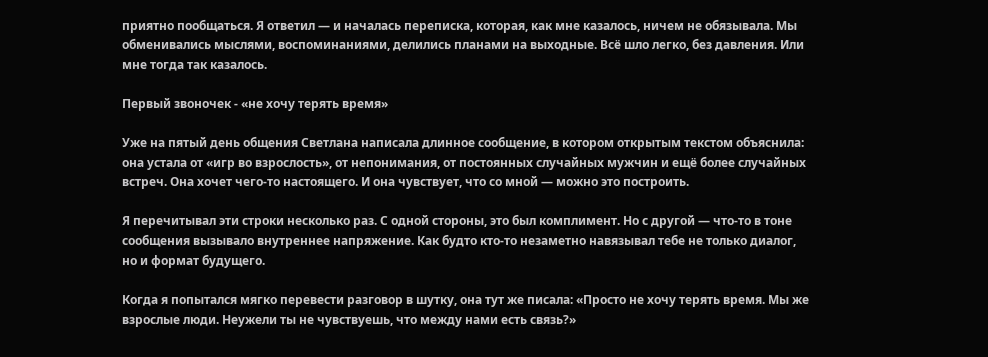приятно пообщаться. Я ответил — и началась переписка, которая, как мне казалось, ничем не обязывала. Мы обменивались мыслями, воспоминаниями, делились планами на выходные. Всё шло легко, без давления. Или мне тогда так казалось.

Первый звоночек - «не хочу терять время»

Уже на пятый день общения Светлана написала длинное сообщение, в котором открытым текстом объяснила: она устала от «игр во взрослость», от непонимания, от постоянных случайных мужчин и ещё более случайных встреч. Она хочет чего-то настоящего. И она чувствует, что со мной — можно это построить.

Я перечитывал эти строки несколько раз. С одной стороны, это был комплимент. Но с другой — что-то в тоне сообщения вызывало внутреннее напряжение. Как будто кто-то незаметно навязывал тебе не только диалог, но и формат будущего.

Когда я попытался мягко перевести разговор в шутку, она тут же писала: «Просто не хочу терять время. Мы же взрослые люди. Неужели ты не чувствуешь, что между нами есть связь?»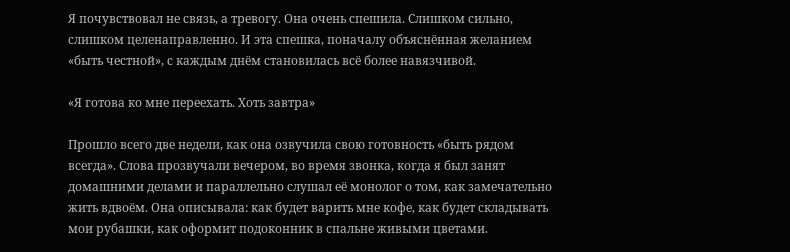Я почувствовал не связь, а тревогу. Она очень спешила. Слишком сильно, слишком целенаправленно. И эта спешка, поначалу объяснённая желанием «быть честной», с каждым днём становилась всё более навязчивой.

«Я готова ко мне переехать. Хоть завтра»

Прошло всего две недели, как она озвучила свою готовность «быть рядом всегда». Слова прозвучали вечером, во время звонка, когда я был занят домашними делами и параллельно слушал её монолог о том, как замечательно жить вдвоём. Она описывала: как будет варить мне кофе, как будет складывать мои рубашки, как оформит подоконник в спальне живыми цветами.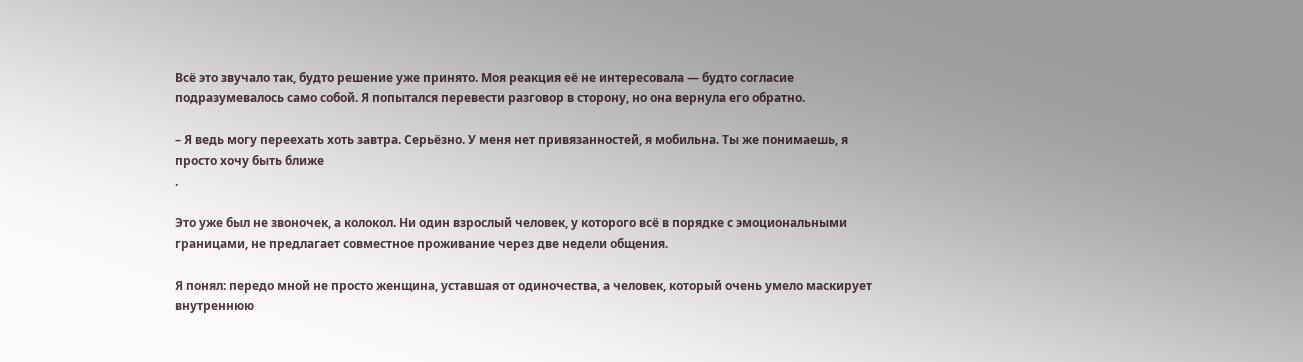Всё это звучало так, будто решение уже принято. Моя реакция её не интересовала — будто согласие подразумевалось само собой. Я попытался перевести разговор в сторону, но она вернула его обратно.

– Я ведь могу переехать хоть завтра. Серьёзно. У меня нет привязанностей, я мобильна. Ты же понимаешь, я просто хочу быть ближе
.

Это уже был не звоночек, а колокол. Ни один взрослый человек, у которого всё в порядке с эмоциональными границами, не предлагает совместное проживание через две недели общения.

Я понял: передо мной не просто женщина, уставшая от одиночества, а человек, который очень умело маскирует внутреннюю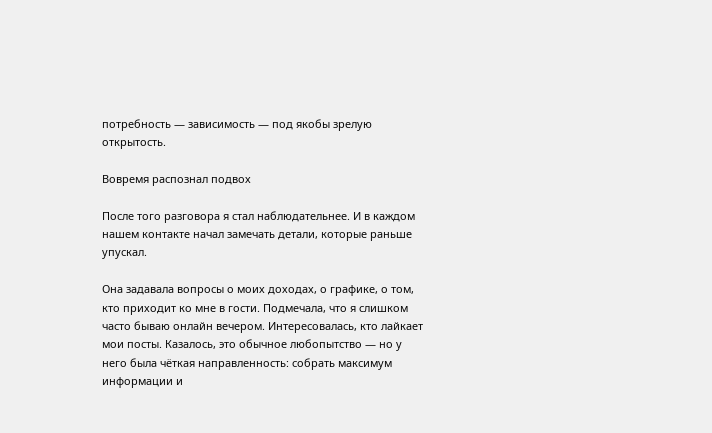потребность — зависимость — под якобы зрелую открытость.

Вовремя распознал подвох

После того разговора я стал наблюдательнее. И в каждом нашем контакте начал замечать детали, которые раньше упускал.

Она задавала вопросы о моих доходах, о графике, о том, кто приходит ко мне в гости. Подмечала, что я слишком часто бываю онлайн вечером. Интересовалась, кто лайкает мои посты. Казалось, это обычное любопытство — но у него была чёткая направленность: собрать максимум информации и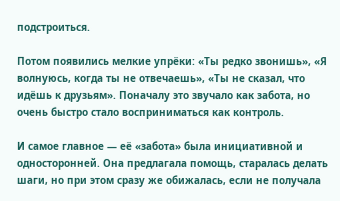подстроиться.

Потом появились мелкие упрёки: «Ты редко звонишь», «Я волнуюсь, когда ты не отвечаешь», «Ты не сказал, что идёшь к друзьям». Поначалу это звучало как забота, но очень быстро стало восприниматься как контроль.

И самое главное — её «забота» была инициативной и односторонней. Она предлагала помощь, старалась делать шаги, но при этом сразу же обижалась, если не получала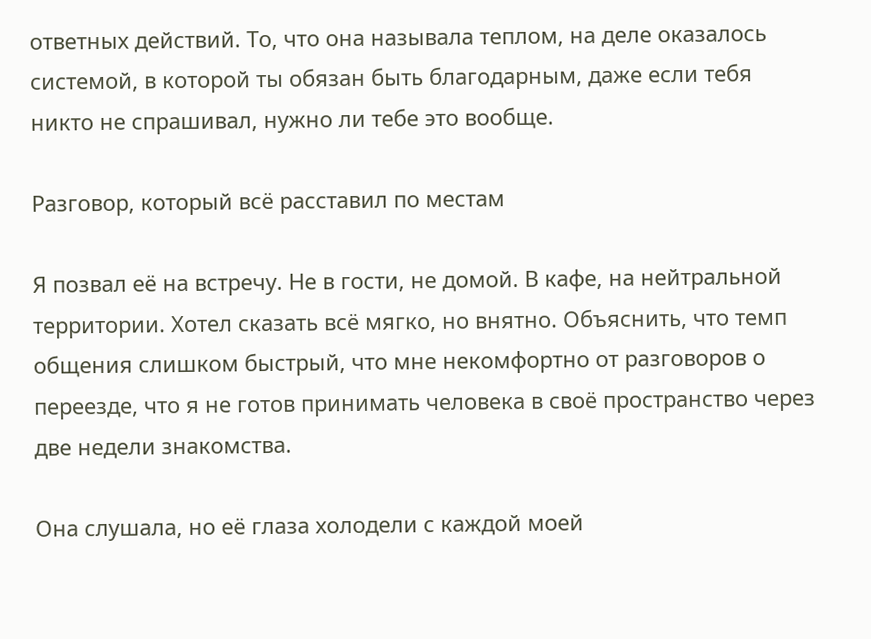ответных действий. То, что она называла теплом, на деле оказалось системой, в которой ты обязан быть благодарным, даже если тебя никто не спрашивал, нужно ли тебе это вообще.

Разговор, который всё расставил по местам

Я позвал её на встречу. Не в гости, не домой. В кафе, на нейтральной территории. Хотел сказать всё мягко, но внятно. Объяснить, что темп общения слишком быстрый, что мне некомфортно от разговоров о переезде, что я не готов принимать человека в своё пространство через две недели знакомства.

Она слушала, но её глаза холодели с каждой моей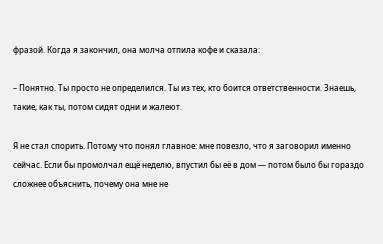фразой. Когда я закончил, она молча отпила кофе и сказала:

– Понятно. Ты просто не определился. Ты из тех, кто боится ответственности. Знаешь, такие, как ты, потом сидят одни и жалеют.

Я не стал спорить. Потому что понял главное: мне повезло, что я заговорил именно сейчас. Если бы промолчал ещё неделю, впустил бы её в дом — потом было бы гораздо сложнее объяснить, почему она мне не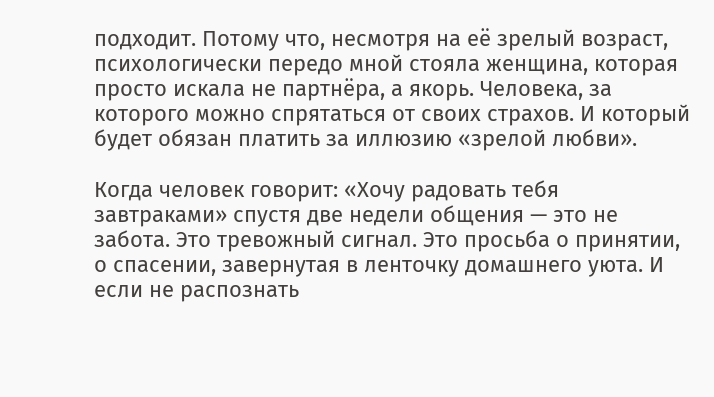подходит. Потому что, несмотря на её зрелый возраст, психологически передо мной стояла женщина, которая просто искала не партнёра, а якорь. Человека, за которого можно спрятаться от своих страхов. И который будет обязан платить за иллюзию «зрелой любви».

Когда человек говорит: «Хочу радовать тебя завтраками» спустя две недели общения — это не забота. Это тревожный сигнал. Это просьба о принятии, о спасении, завернутая в ленточку домашнего уюта. И если не распознать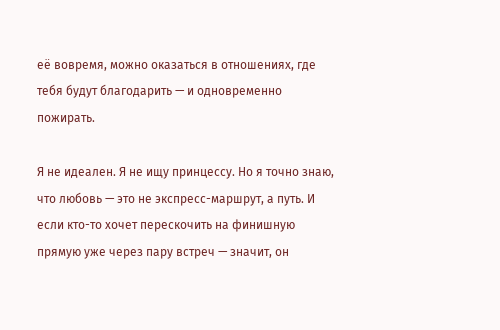её вовремя, можно оказаться в отношениях, где тебя будут благодарить — и одновременно пожирать.

Я не идеален. Я не ищу принцессу. Но я точно знаю, что любовь — это не экспресс-маршрут, а путь. И если кто-то хочет перескочить на финишную прямую уже через пару встреч — значит, он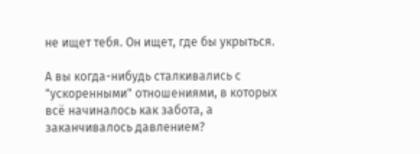не ищет тебя. Он ищет, где бы укрыться.

А вы когда-нибудь сталкивались с "ускоренными" отношениями, в которых всё начиналось как забота, а заканчивалось давлением?